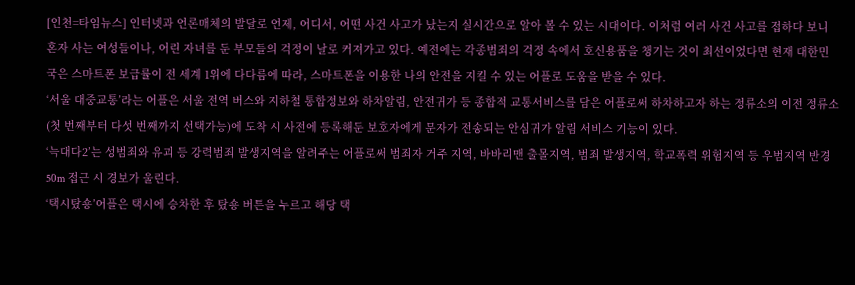[인천=타임뉴스] 인터넷과 언론매체의 발달로 언제, 어디서, 어떤 사건 사고가 났는지 실시간으로 알아 볼 수 있는 시대이다. 이처럼 여러 사건 사고를 접하다 보니 혼자 사는 여성들이나, 어린 자녀를 둔 부모들의 걱정이 날로 커져가고 있다. 예전에는 각종범죄의 걱정 속에서 호신용품을 챙기는 것이 최선이었다면 현재 대한민국은 스마트폰 보급률이 전 세계 1위에 다다름에 따라, 스마트폰을 이용한 나의 안전을 지킬 수 있는 어플로 도움을 받을 수 있다.
‘서울 대중교통’라는 어플은 서울 전역 버스와 지하철 통합정보와 하차알림, 안전귀가 등 종합적 교통서비스를 담은 어플로써 하차하고자 하는 정류소의 이전 정류소(첫 번째부터 다섯 번째까지 선택가능)에 도착 시 사전에 등록해둔 보호자에게 문자가 전송되는 안심귀가 알림 서비스 기능이 있다.
‘늑대다2’는 성범죄와 유괴 등 강력범죄 발생지역을 알려주는 어플로써 범죄자 거주 지역, 바바리맨 출몰지역, 범죄 발생지역, 학교폭력 위험지역 등 우범지역 반경 50m 접근 시 경보가 울린다.
‘택시탔숑’어플은 택시에 승차한 후 탔숑 버튼을 누르고 해당 택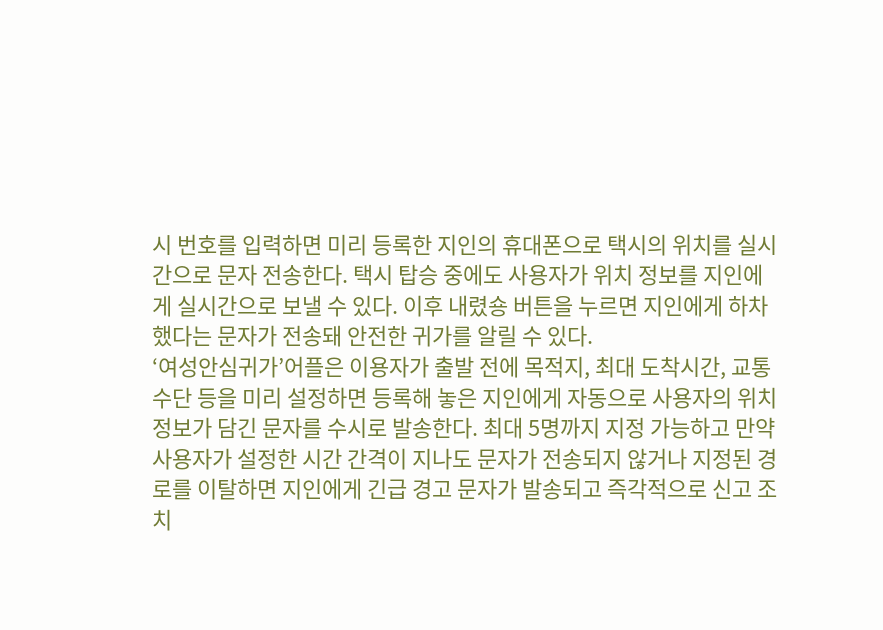시 번호를 입력하면 미리 등록한 지인의 휴대폰으로 택시의 위치를 실시간으로 문자 전송한다. 택시 탑승 중에도 사용자가 위치 정보를 지인에게 실시간으로 보낼 수 있다. 이후 내렸숑 버튼을 누르면 지인에게 하차했다는 문자가 전송돼 안전한 귀가를 알릴 수 있다.
‘여성안심귀가’어플은 이용자가 출발 전에 목적지, 최대 도착시간, 교통수단 등을 미리 설정하면 등록해 놓은 지인에게 자동으로 사용자의 위치정보가 담긴 문자를 수시로 발송한다. 최대 5명까지 지정 가능하고 만약 사용자가 설정한 시간 간격이 지나도 문자가 전송되지 않거나 지정된 경로를 이탈하면 지인에게 긴급 경고 문자가 발송되고 즉각적으로 신고 조치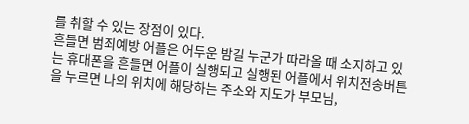를 취할 수 있는 장점이 있다.
흔들면 범죄예방 어플은 어두운 밤길 누군가 따라올 때 소지하고 있는 휴대폰을 흔들면 어플이 실행되고 실행된 어플에서 위치전송버튼을 누르면 나의 위치에 해당하는 주소와 지도가 부모님,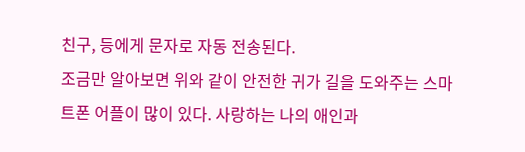친구, 등에게 문자로 자동 전송된다.
조금만 알아보면 위와 같이 안전한 귀가 길을 도와주는 스마트폰 어플이 많이 있다. 사랑하는 나의 애인과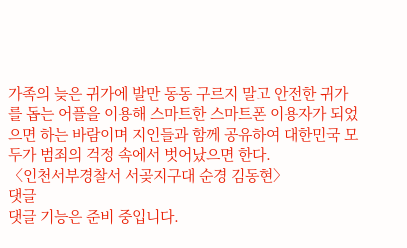가족의 늦은 귀가에 발만 동동 구르지 말고 안전한 귀가를 돕는 어플을 이용해 스마트한 스마트폰 이용자가 되었으면 하는 바람이며 지인들과 함께 공유하여 대한민국 모두가 범죄의 걱정 속에서 벗어났으면 한다.
〈인천서부경찰서 서곶지구대 순경 김동현〉
댓글
댓글 기능은 준비 중입니다.